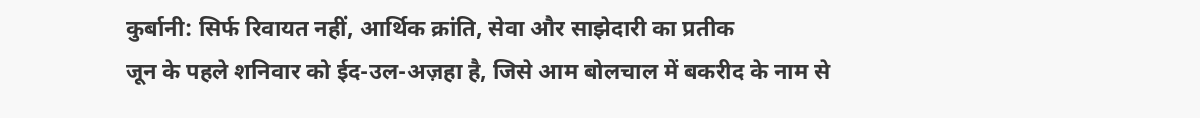कुर्बानी: सिर्फ रिवायत नहीं, आर्थिक क्रांति, सेवा और साझेदारी का प्रतीक
जून के पहले शनिवार को ईद-उल-अज़हा है, जिसे आम बोलचाल में बकरीद के नाम से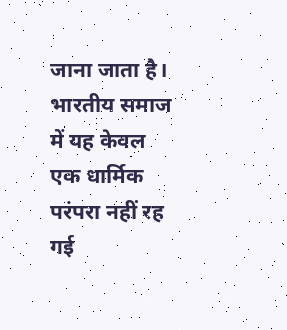जाना जाता है। भारतीय समाज में यह केवल एक धार्मिक परंपरा नहीं रह गई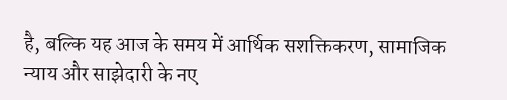है, बल्कि यह आज के समय में आर्थिक सशक्तिकरण, सामाजिक न्याय और साझेदारी के नए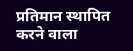प्रतिमान स्थापित करने वाला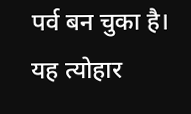पर्व बन चुका है। यह त्योहार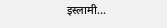इस्लामी…